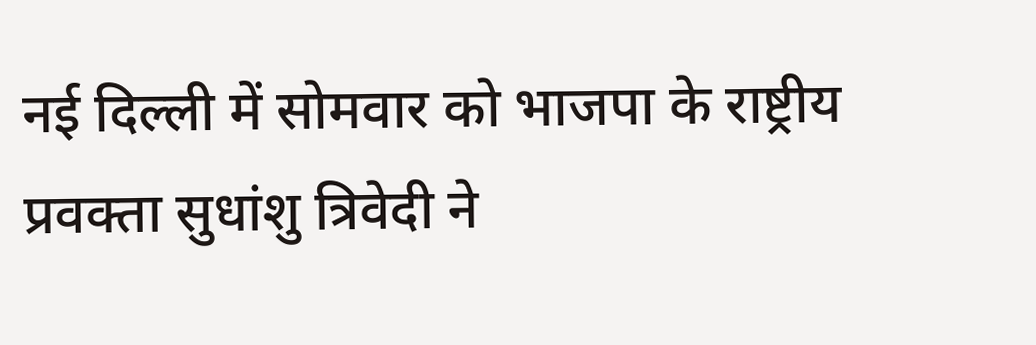नई दिल्ली में सोमवार को भाजपा के राष्ट्रीय प्रवक्ता सुधांशु त्रिवेदी ने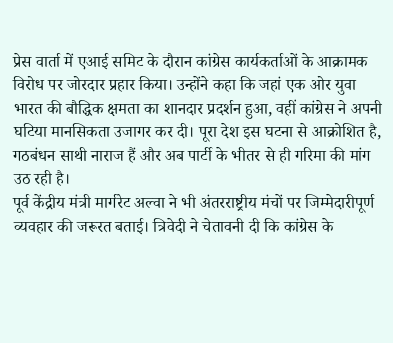प्रेस वार्ता में एआई समिट के दौरान कांग्रेस कार्यकर्ताओं के आक्रामक विरोध पर जोरदार प्रहार किया। उन्होंने कहा कि जहां एक ओर युवा भारत की बौद्धिक क्षमता का शानदार प्रदर्शन हुआ, वहीं कांग्रेस ने अपनी घटिया मानसिकता उजागर कर दी। पूरा देश इस घटना से आक्रोशित है, गठबंधन साथी नाराज हैं और अब पार्टी के भीतर से ही गरिमा की मांग उठ रही है।
पूर्व केंद्रीय मंत्री मार्गरेट अल्वा ने भी अंतरराष्ट्रीय मंचों पर जिम्मेदारीपूर्ण व्यवहार की जरूरत बताई। त्रिवेदी ने चेतावनी दी कि कांग्रेस के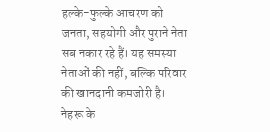हल्के-फुल्के आचरण को जनता, सहयोगी और पुराने नेता सब नकार रहे हैं। यह समस्या नेताओं की नहीं, बल्कि परिवार की खानदानी कमजोरी है।
नेहरू के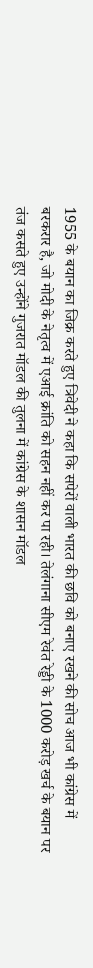1955 के बयान का जिक्र करते हुए त्रिवेदी ने कहा कि सपेरों वाली भारत की छवि को बनाए रखने की सोच आज भी कांग्रेस में बरकरार है, जो मोदी के नेतृत्व में एआई क्रांति को सहन नहीं कर पा रही। तेलंगाना सीएम रेवंत रेड्डी के 1000 करोड़ खर्च के बयान पर तंज कसते हुए उन्होंने गुजरात मॉडल की तुलना में कांग्रेस के शासन मॉडल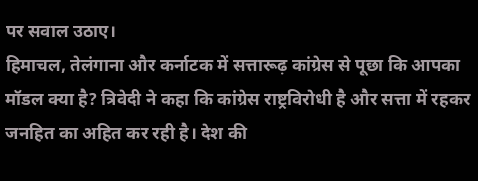पर सवाल उठाए।
हिमाचल, तेलंगाना और कर्नाटक में सत्तारूढ़ कांग्रेस से पूछा कि आपका मॉडल क्या है? त्रिवेदी ने कहा कि कांग्रेस राष्ट्रविरोधी है और सत्ता में रहकर जनहित का अहित कर रही है। देश की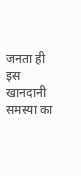जनता ही इस खानदानी समस्या का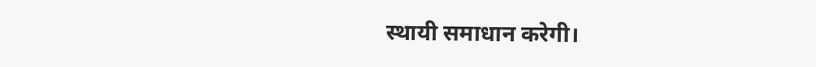स्थायी समाधान करेगी।